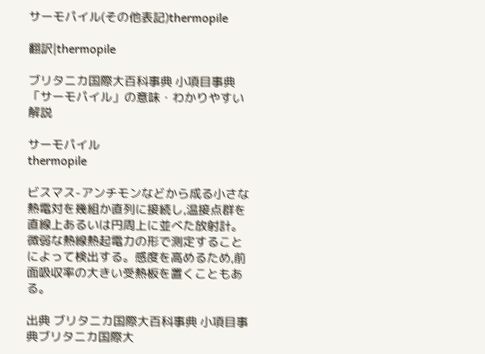サーモパイル(その他表記)thermopile

翻訳|thermopile

ブリタニカ国際大百科事典 小項目事典 「サーモパイル」の意味・わかりやすい解説

サーモパイル
thermopile

ビスマス-アンチモンなどから成る小さな熱電対を幾組か直列に接続し,温接点群を直線上あるいは円周上に並べた放射計。微弱な熱線熱起電力の形で測定することによって検出する。感度を高めるため,前面吸収率の大きい受熱板を置くこともある。

出典 ブリタニカ国際大百科事典 小項目事典ブリタニカ国際大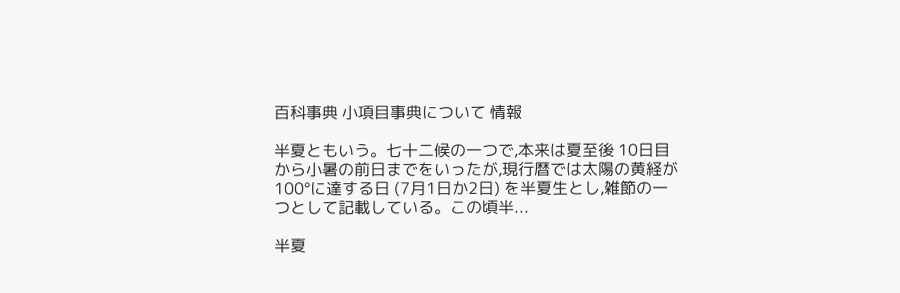百科事典 小項目事典について 情報

半夏ともいう。七十二候の一つで,本来は夏至後 10日目から小暑の前日までをいったが,現行暦では太陽の黄経が 100°に達する日 (7月1日か2日) を半夏生とし,雑節の一つとして記載している。この頃半...

半夏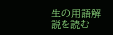生の用語解説を読む